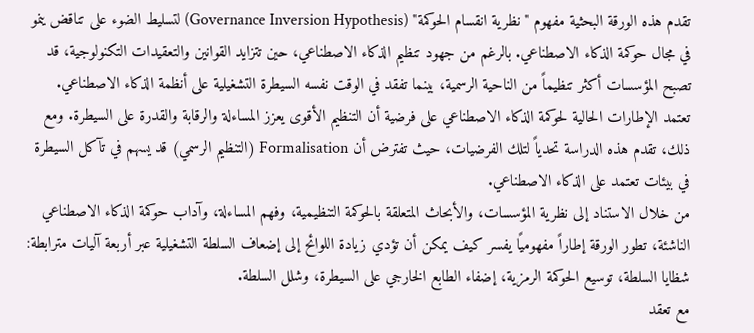تقدم هذه الورقة البحثية مفهوم "نظرية انقسام الحوكمة" (Governance Inversion Hypothesis) لتسليط الضوء على تناقض ينمو في مجال حوكمة الذكاء الاصطناعي. بالرغم من جهود تنظيم الذكاء الاصطناعي، حين تتزايد القوانين والتعقيدات التكنولوجية، قد تصبح المؤسسات أكثر تنظيماً من الناحية الرسمية، بينما تفقد في الوقت نفسه السيطرة التشغيلية على أنظمة الذكاء الاصطناعي.
تعتمد الإطارات الحالية لحوكمة الذكاء الاصطناعي على فرضية أن التنظيم الأقوى يعزز المساءلة والرقابة والقدرة على السيطرة. ومع ذلك، تقدم هذه الدراسة تحدياً لتلك الفرضيات، حيث تفترض أن Formalisation (التنظيم الرسمي) قد يسهم في تآكل السيطرة في بيئات تعتمد على الذكاء الاصطناعي.
من خلال الاستناد إلى نظرية المؤسسات، والأبحاث المتعلقة بالحوكمة التنظيمية، وفهم المساءلة، وآداب حوكمة الذكاء الاصطناعي الناشئة، تطور الورقة إطاراً مفهوميًا يفسر كيف يمكن أن تؤدي زيادة اللوائح إلى إضعاف السلطة التشغيلية عبر أربعة آليات مترابطة: شظايا السلطة، توسيع الحوكمة الرمزية، إضفاء الطابع الخارجي على السيطرة، وشلل السلطة.
مع تعقد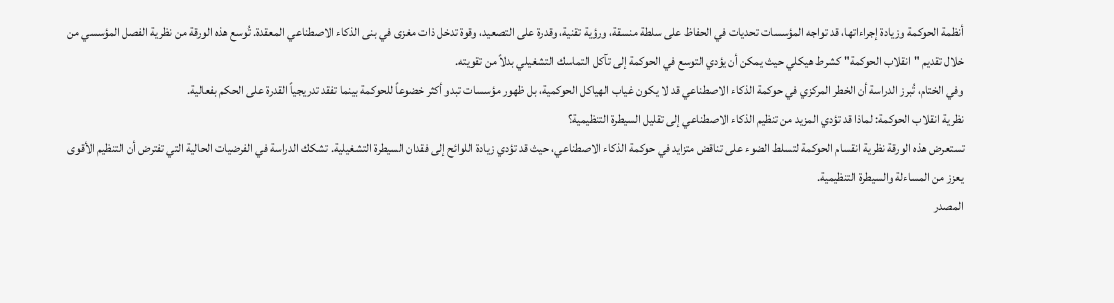أنظمة الحوكمة وزيادة إجراءاتها، قد تواجه المؤسسات تحديات في الحفاظ على سلطة منسقة، ورؤية تقنية، وقدرة على التصعيد، وقوة تدخل ذات مغزى في بنى الذكاء الاصطناعي المعقدة. تُوسع هذه الورقة من نظرية الفصل المؤسسي من خلال تقديم "انقلاب الحوكمة" كشرط هيكلي حيث يمكن أن يؤدي التوسع في الحوكمة إلى تآكل التماسك التشغيلي بدلاً من تقويته.
وفي الختام، تُبرز الدراسة أن الخطر المركزي في حوكمة الذكاء الاصطناعي قد لا يكون غياب الهياكل الحوكمية، بل ظهور مؤسسات تبدو أكثر خضوعاً للحوكمة بينما تفقد تدريجياً القدرة على الحكم بفعالية.
نظرية انقلاب الحوكمة: لماذا قد تؤدي المزيد من تنظيم الذكاء الاصطناعي إلى تقليل السيطرة التنظيمية؟
تستعرض هذه الورقة نظرية انقسام الحوكمة لتسلط الضوء على تناقض متزايد في حوكمة الذكاء الاصطناعي، حيث قد تؤدي زيادة اللوائح إلى فقدان السيطرة التشغيلية. تشكك الدراسة في الفرضيات الحالية التي تفترض أن التنظيم الأقوى يعزز من المساءلة والسيطرة التنظيمية.
المصدر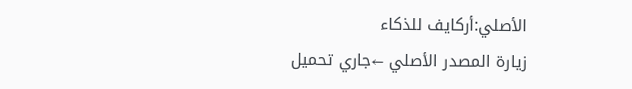الأصلي:أركايف للذكاء
زيارة المصدر الأصلي ←جاري تحميل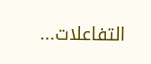التفاعلات...